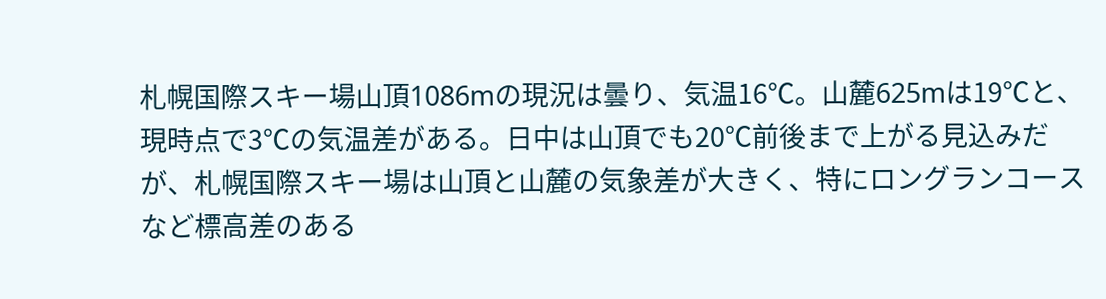札幌国際スキー場山頂1086mの現況は曇り、気温16℃。山麓625mは19℃と、現時点で3℃の気温差がある。日中は山頂でも20℃前後まで上がる見込みだが、札幌国際スキー場は山頂と山麓の気象差が大きく、特にロングランコースなど標高差のある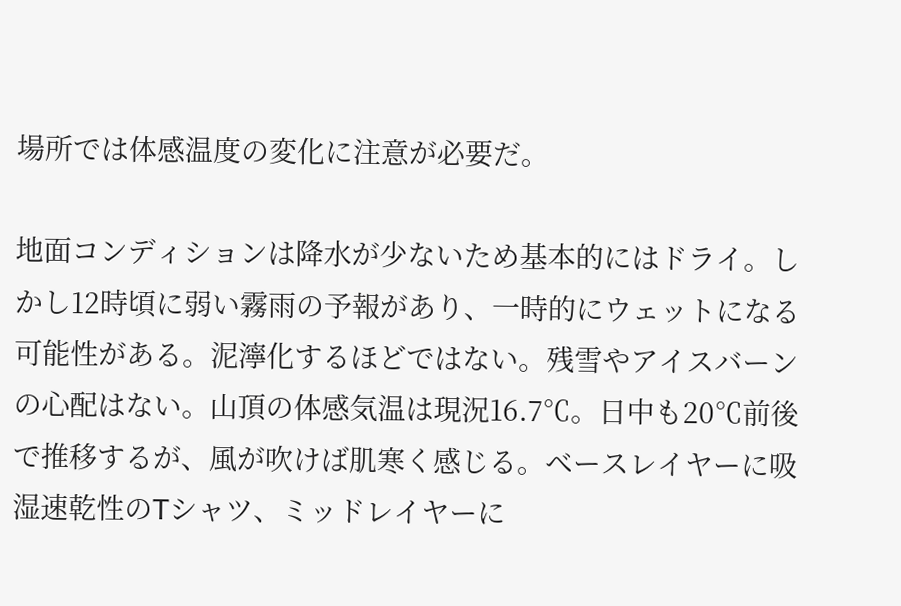場所では体感温度の変化に注意が必要だ。

地面コンディションは降水が少ないため基本的にはドライ。しかし12時頃に弱い霧雨の予報があり、一時的にウェットになる可能性がある。泥濘化するほどではない。残雪やアイスバーンの心配はない。山頂の体感気温は現況16.7℃。日中も20℃前後で推移するが、風が吹けば肌寒く感じる。ベースレイヤーに吸湿速乾性のTシャツ、ミッドレイヤーに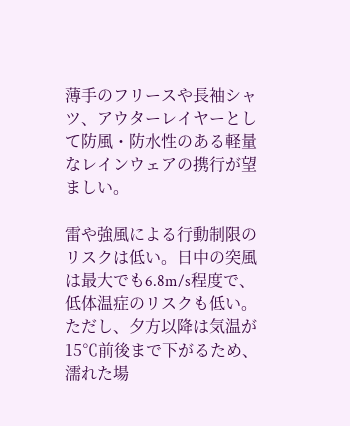薄手のフリースや長袖シャツ、アウターレイヤーとして防風・防水性のある軽量なレインウェアの携行が望ましい。

雷や強風による行動制限のリスクは低い。日中の突風は最大でも6.8m/s程度で、低体温症のリスクも低い。ただし、夕方以降は気温が15℃前後まで下がるため、濡れた場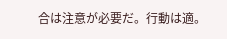合は注意が必要だ。行動は適。